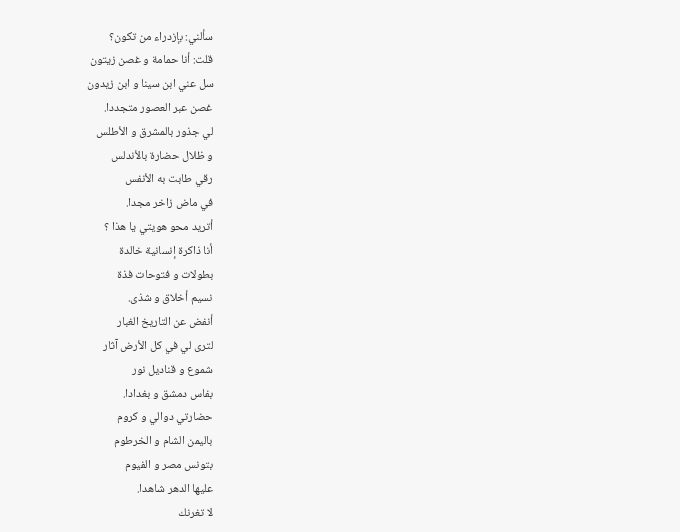سألني: بإزدراء من تكون؟
قلت: أنا حمامة و غصن زيتون
سل عني ابن سينا و ابن زيدون
غصن عبر العصور متجددا.
لي جذور بالمشرق و الأطلس
و ظلال حضارة بالأندلس
رقي طابت به الأنفس
في ماض زاخر مجدا.
أتريد محو هويتي يا هذا ؟
أنا ذاكرة إنسانية خالدة
بطولات و فتوحات فذة
نسيم أخلاق و شذى.
أنفض عن التاريخ الغبار
لترى لي في كل الأرض آثار
شموع و قناديل نور
بفاس دمشق و بغدادا.
حضارتي دوالي و كروم
باليمن الشام و الخرطوم
بتونس مصر و الفيوم
عليها الدهر شاهدا.
لا تغرنك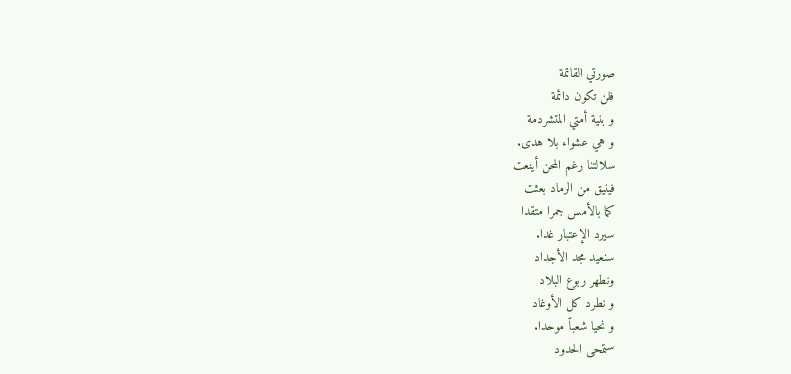صورتي القاتمة
فلن تكون دائمة
و بنية أمتي المتشردمة
و هي عشواء بلا هدى.
سلالتنا رغم المحن أينعت
فينيق من الرماد بعثت
كما بالأمس جمرا متقدا
سيرد الإعتبار غدا.
سنعيد مجد الأجداد
ونطهر ربوع البلاد
و نطرد كل الأوغاد
و نحيا شعبٱ موحدا.
ستمحى الحدود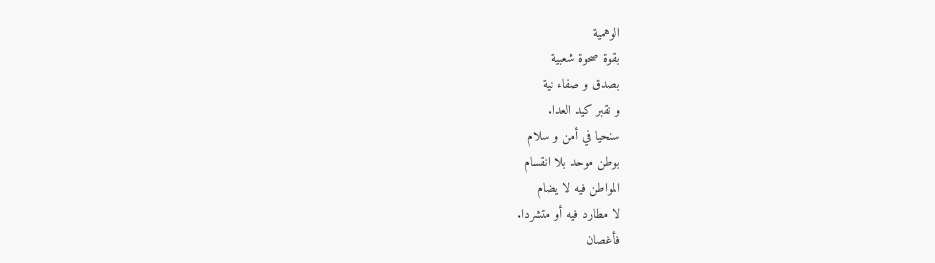الوهمية
بقوة صحوة شعبية
بصدق و صفاء نية
و نقبر كيد العدا.
سنحيا في أمن و سلام
بوطن موحد بلا انقسام
المواطن فيه لا يضام
لا مطارد فيه أو متشردا.
فأغصان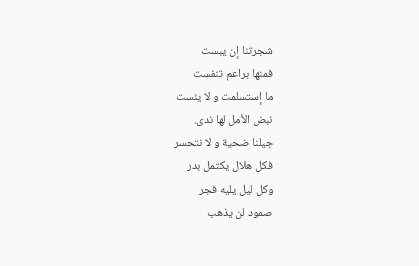شجرتنا إن يبست
فمنها براعم تنفست
ما إستسلمت و لا يئست
نبض الأمل لها ندى.
جيلنا ضحية و لا نتحسر
فكل هلال يكتمل بدر
وكل ليل يليه فجر
صمود لن يذهب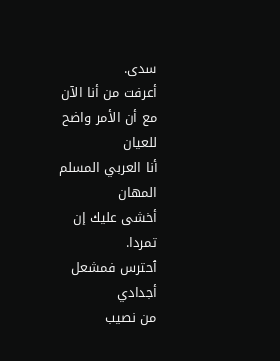سدى.
أعرفت من أنا الآن
مع أن الأمر واضح للعيان
أنا العربي المسلم المهان
أخشى عليك إن تمردا.
ٱحترس فمشعل أجدادي
من نصيب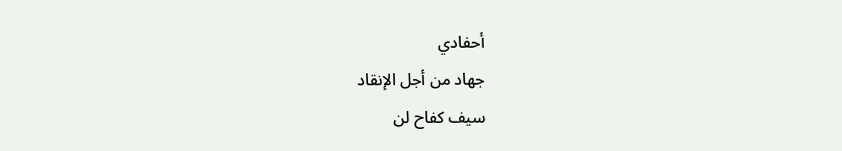أحفادي
جهاد من أجل الإنقاد
سيف كفاح لن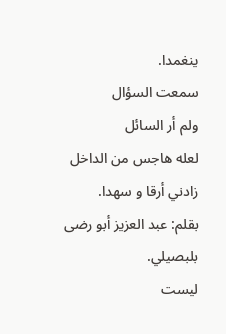ينغمدا.
سمعت السؤال
ولم أر السائل
لعله هاجس من الداخل
زادني أرقا و سهدا.
بقلم: عبد العزيز أبو رضى بلبصيلي.
ليست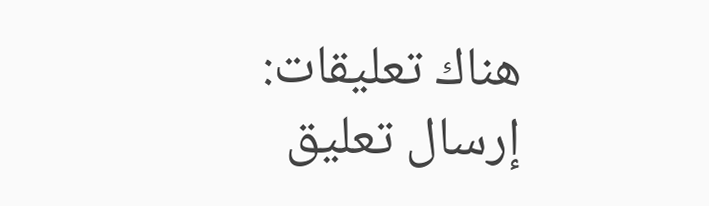هناك تعليقات:
إرسال تعليق